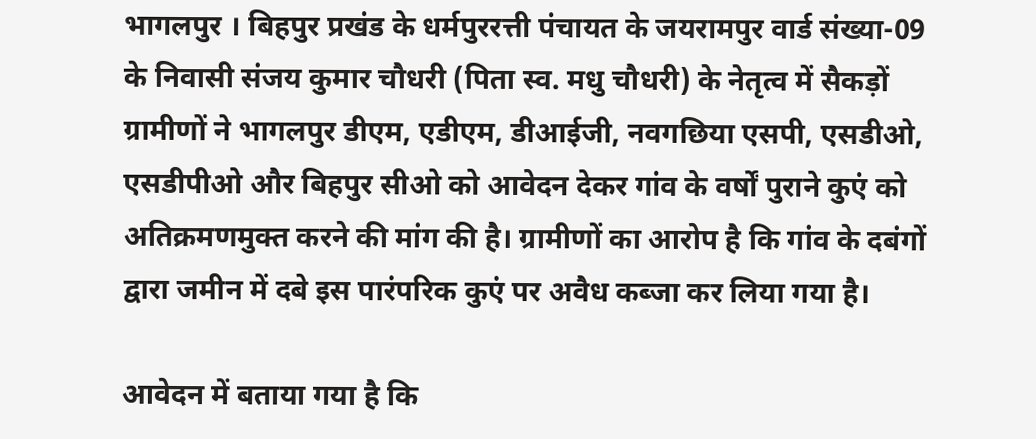भागलपुर । बिहपुर प्रखंड के धर्मपुररत्ती पंचायत के जयरामपुर वार्ड संख्या-09 के निवासी संजय कुमार चौधरी (पिता स्व. मधु चौधरी) के नेतृत्व में सैकड़ों ग्रामीणों ने भागलपुर डीएम, एडीएम, डीआईजी, नवगछिया एसपी, एसडीओ, एसडीपीओ और बिहपुर सीओ को आवेदन देकर गांव के वर्षों पुराने कुएं को अतिक्रमणमुक्त करने की मांग की है। ग्रामीणों का आरोप है कि गांव के दबंगों द्वारा जमीन में दबे इस पारंपरिक कुएं पर अवैध कब्जा कर लिया गया है।

आवेदन में बताया गया है कि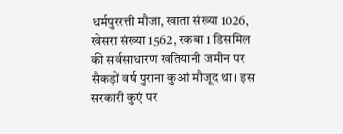धर्मपुररत्ती मौजा, खाता संख्या 1026, खेसरा संख्या 1562, रकबा 1 डिसमिल की सर्वसाधारण खतियानी जमीन पर सैकड़ों वर्ष पुराना कुआं मौजूद था। इस सरकारी कुएं पर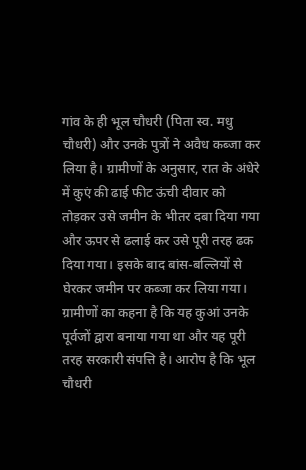गांव के ही भूल चौधरी (पिता स्व. मधु चौधरी) और उनके पुत्रों ने अवैध कब्जा कर लिया है। ग्रामीणों के अनुसार, रात के अंधेरे में कुएं की ढाई फीट ऊंची दीवार को तोड़कर उसे जमीन के भीतर दबा दिया गया और ऊपर से ढलाई कर उसे पूरी तरह ढक दिया गया। इसके बाद बांस-बल्लियों से घेरकर जमीन पर कब्जा कर लिया गया।
ग्रामीणों का कहना है कि यह कुआं उनके पूर्वजों द्वारा बनाया गया था और यह पूरी तरह सरकारी संपत्ति है। आरोप है कि भूल चौधरी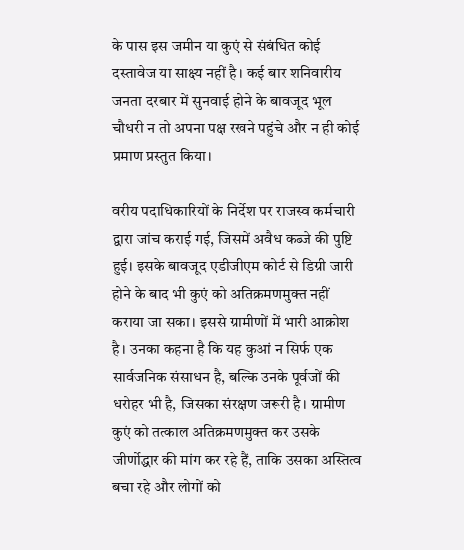के पास इस जमीन या कुएं से संबंधित कोई दस्तावेज या साक्ष्य नहीं है। कई बार शनिवारीय जनता दरबार में सुनवाई होने के बावजूद भूल चौधरी न तो अपना पक्ष रखने पहुंचे और न ही कोई प्रमाण प्रस्तुत किया।

वरीय पदाधिकारियों के निर्देश पर राजस्व कर्मचारी द्वारा जांच कराई गई, जिसमें अवैध कब्जे की पुष्टि हुई। इसके बावजूद एडीजीएम कोर्ट से डिग्री जारी होने के बाद भी कुएं को अतिक्रमणमुक्त नहीं कराया जा सका। इससे ग्रामीणों में भारी आक्रोश है। उनका कहना है कि यह कुआं न सिर्फ एक सार्वजनिक संसाधन है, बल्कि उनके पूर्वजों की धरोहर भी है, जिसका संरक्षण जरूरी है। ग्रामीण कुएं को तत्काल अतिक्रमणमुक्त कर उसके जीर्णोद्धार की मांग कर रहे हैं, ताकि उसका अस्तित्व बचा रहे और लोगों को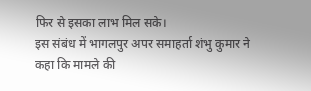फिर से इसका लाभ मिल सके।
इस संबंध में भागलपुर अपर समाहर्ता शंभु कुमार ने कहा कि मामले की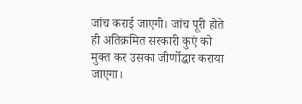जांच कराई जाएगी। जांच पूरी होते ही अतिक्रमित सरकारी कुएं को मुक्त कर उसका जीर्णोद्धार कराया जाएगा।